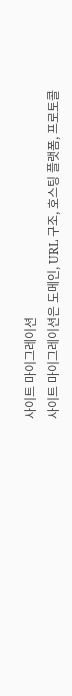사이트 마이그레이션
사이트 마이그레이션은 도메인, URL 구조, 호스팅 플랫폼, 프로토콜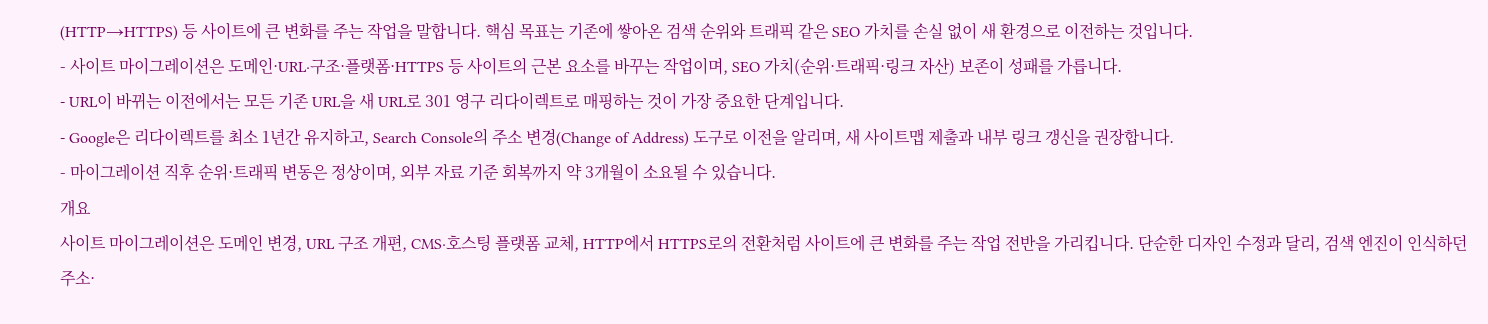(HTTP→HTTPS) 등 사이트에 큰 변화를 주는 작업을 말합니다. 핵심 목표는 기존에 쌓아온 검색 순위와 트래픽 같은 SEO 가치를 손실 없이 새 환경으로 이전하는 것입니다.
- 사이트 마이그레이션은 도메인·URL·구조·플랫폼·HTTPS 등 사이트의 근본 요소를 바꾸는 작업이며, SEO 가치(순위·트래픽·링크 자산) 보존이 성패를 가릅니다.
- URL이 바뀌는 이전에서는 모든 기존 URL을 새 URL로 301 영구 리다이렉트로 매핑하는 것이 가장 중요한 단계입니다.
- Google은 리다이렉트를 최소 1년간 유지하고, Search Console의 주소 변경(Change of Address) 도구로 이전을 알리며, 새 사이트맵 제출과 내부 링크 갱신을 권장합니다.
- 마이그레이션 직후 순위·트래픽 변동은 정상이며, 외부 자료 기준 회복까지 약 3개월이 소요될 수 있습니다.
개요
사이트 마이그레이션은 도메인 변경, URL 구조 개편, CMS·호스팅 플랫폼 교체, HTTP에서 HTTPS로의 전환처럼 사이트에 큰 변화를 주는 작업 전반을 가리킵니다. 단순한 디자인 수정과 달리, 검색 엔진이 인식하던 주소·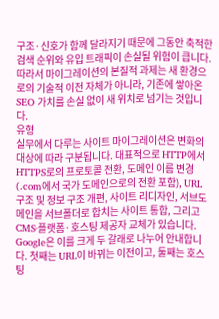구조·신호가 함께 달라지기 때문에 그동안 축적한 검색 순위와 유입 트래픽이 손실될 위험이 큽니다. 따라서 마이그레이션의 본질적 과제는 새 환경으로의 기술적 이전 자체가 아니라, 기존에 쌓아온 SEO 가치를 손실 없이 새 위치로 넘기는 것입니다.
유형
실무에서 다루는 사이트 마이그레이션은 변화의 대상에 따라 구분됩니다. 대표적으로 HTTP에서 HTTPS로의 프로토콜 전환, 도메인 이름 변경(.com에서 국가 도메인으로의 전환 포함), URL 구조 및 정보 구조 개편, 사이트 리디자인, 서브도메인을 서브폴더로 합치는 사이트 통합, 그리고 CMS·플랫폼·호스팅 제공자 교체가 있습니다. Google은 이를 크게 두 갈래로 나누어 안내합니다. 첫째는 URL이 바뀌는 이전이고, 둘째는 호스팅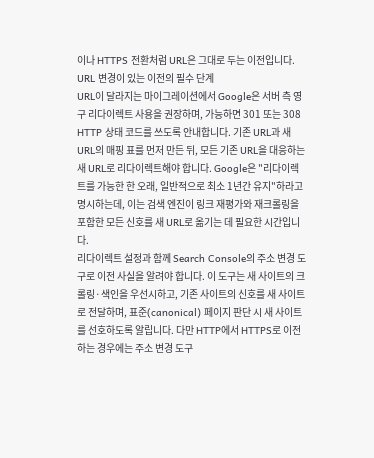이나 HTTPS 전환처럼 URL은 그대로 두는 이전입니다.
URL 변경이 있는 이전의 필수 단계
URL이 달라지는 마이그레이션에서 Google은 서버 측 영구 리다이렉트 사용을 권장하며, 가능하면 301 또는 308 HTTP 상태 코드를 쓰도록 안내합니다. 기존 URL과 새 URL의 매핑 표를 먼저 만든 뒤, 모든 기존 URL을 대응하는 새 URL로 리다이렉트해야 합니다. Google은 "리다이렉트를 가능한 한 오래, 일반적으로 최소 1년간 유지"하라고 명시하는데, 이는 검색 엔진이 링크 재평가와 재크롤링을 포함한 모든 신호를 새 URL로 옮기는 데 필요한 시간입니다.
리다이렉트 설정과 함께 Search Console의 주소 변경 도구로 이전 사실을 알려야 합니다. 이 도구는 새 사이트의 크롤링·색인을 우선시하고, 기존 사이트의 신호를 새 사이트로 전달하며, 표준(canonical) 페이지 판단 시 새 사이트를 선호하도록 알립니다. 다만 HTTP에서 HTTPS로 이전하는 경우에는 주소 변경 도구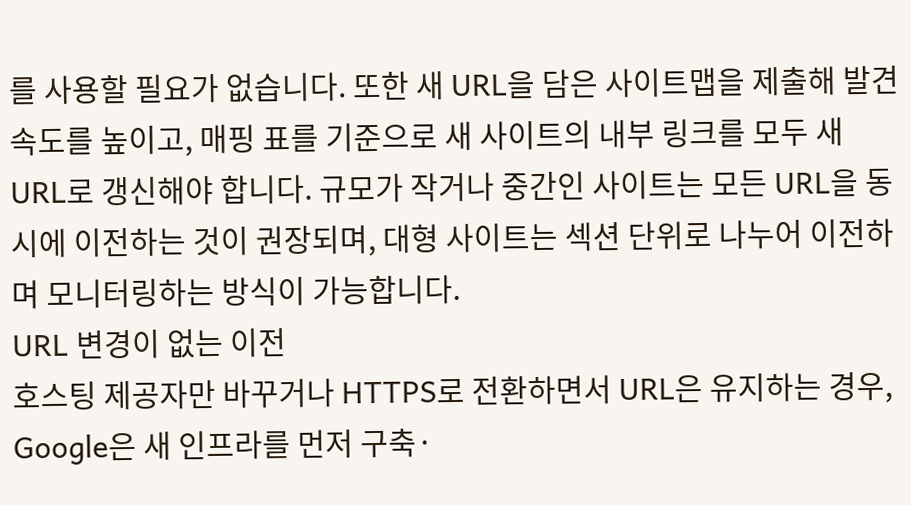를 사용할 필요가 없습니다. 또한 새 URL을 담은 사이트맵을 제출해 발견 속도를 높이고, 매핑 표를 기준으로 새 사이트의 내부 링크를 모두 새 URL로 갱신해야 합니다. 규모가 작거나 중간인 사이트는 모든 URL을 동시에 이전하는 것이 권장되며, 대형 사이트는 섹션 단위로 나누어 이전하며 모니터링하는 방식이 가능합니다.
URL 변경이 없는 이전
호스팅 제공자만 바꾸거나 HTTPS로 전환하면서 URL은 유지하는 경우, Google은 새 인프라를 먼저 구축·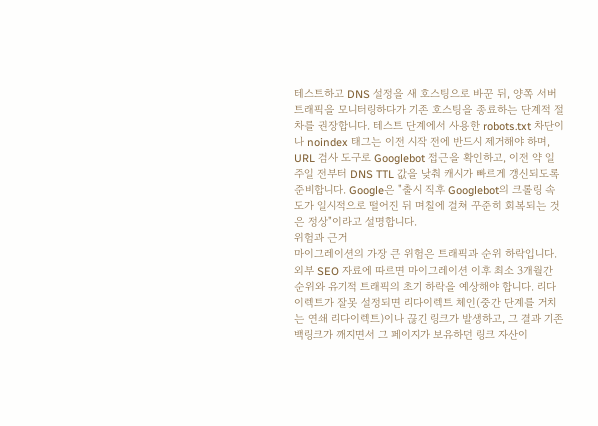테스트하고 DNS 설정을 새 호스팅으로 바꾼 뒤, 양쪽 서버 트래픽을 모니터링하다가 기존 호스팅을 종료하는 단계적 절차를 권장합니다. 테스트 단계에서 사용한 robots.txt 차단이나 noindex 태그는 이전 시작 전에 반드시 제거해야 하며, URL 검사 도구로 Googlebot 접근을 확인하고, 이전 약 일주일 전부터 DNS TTL 값을 낮춰 캐시가 빠르게 갱신되도록 준비합니다. Google은 "출시 직후 Googlebot의 크롤링 속도가 일시적으로 떨어진 뒤 며칠에 걸쳐 꾸준히 회복되는 것은 정상"이라고 설명합니다.
위험과 근거
마이그레이션의 가장 큰 위험은 트래픽과 순위 하락입니다. 외부 SEO 자료에 따르면 마이그레이션 이후 최소 3개월간 순위와 유기적 트래픽의 초기 하락을 예상해야 합니다. 리다이렉트가 잘못 설정되면 리다이렉트 체인(중간 단계를 거치는 연쇄 리다이렉트)이나 끊긴 링크가 발생하고, 그 결과 기존 백링크가 깨지면서 그 페이지가 보유하던 링크 자산이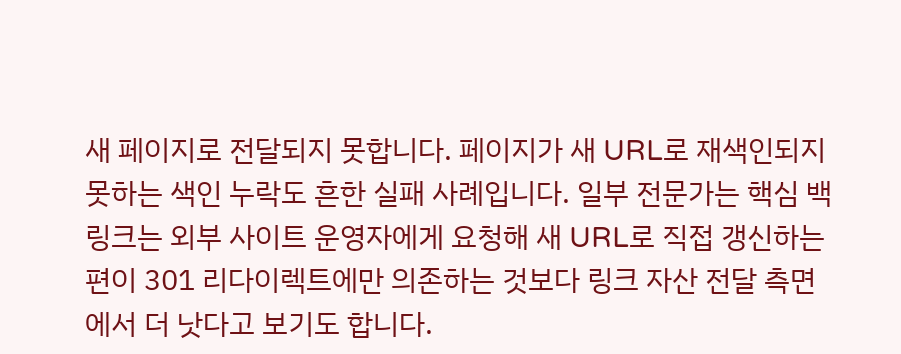새 페이지로 전달되지 못합니다. 페이지가 새 URL로 재색인되지 못하는 색인 누락도 흔한 실패 사례입니다. 일부 전문가는 핵심 백링크는 외부 사이트 운영자에게 요청해 새 URL로 직접 갱신하는 편이 301 리다이렉트에만 의존하는 것보다 링크 자산 전달 측면에서 더 낫다고 보기도 합니다.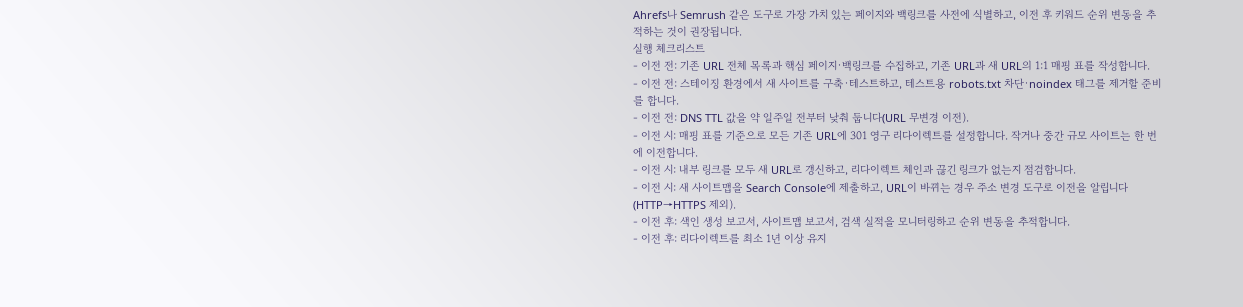Ahrefs나 Semrush 같은 도구로 가장 가치 있는 페이지와 백링크를 사전에 식별하고, 이전 후 키워드 순위 변동을 추적하는 것이 권장됩니다.
실행 체크리스트
- 이전 전: 기존 URL 전체 목록과 핵심 페이지·백링크를 수집하고, 기존 URL과 새 URL의 1:1 매핑 표를 작성합니다.
- 이전 전: 스테이징 환경에서 새 사이트를 구축·테스트하고, 테스트용 robots.txt 차단·noindex 태그를 제거할 준비를 합니다.
- 이전 전: DNS TTL 값을 약 일주일 전부터 낮춰 둡니다(URL 무변경 이전).
- 이전 시: 매핑 표를 기준으로 모든 기존 URL에 301 영구 리다이렉트를 설정합니다. 작거나 중간 규모 사이트는 한 번에 이전합니다.
- 이전 시: 내부 링크를 모두 새 URL로 갱신하고, 리다이렉트 체인과 끊긴 링크가 없는지 점검합니다.
- 이전 시: 새 사이트맵을 Search Console에 제출하고, URL이 바뀌는 경우 주소 변경 도구로 이전을 알립니다(HTTP→HTTPS 제외).
- 이전 후: 색인 생성 보고서, 사이트맵 보고서, 검색 실적을 모니터링하고 순위 변동을 추적합니다.
- 이전 후: 리다이렉트를 최소 1년 이상 유지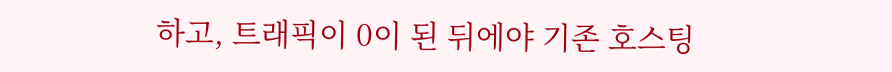하고, 트래픽이 0이 된 뒤에야 기존 호스팅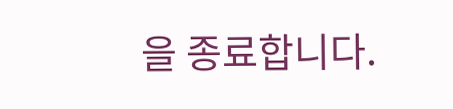을 종료합니다.